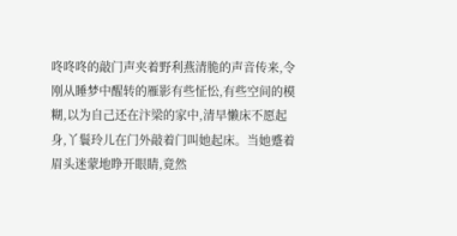咚咚咚的敲门声夹着野利燕清脆的声音传来,令刚从睡梦中醒转的雁影有些怔忪,有些空间的模糊,以为自己还在汴梁的家中,清早懒床不愿起身,丫鬟玲儿在门外敲着门叫她起床。当她蹙着眉头迷蒙地睁开眼睛,竟然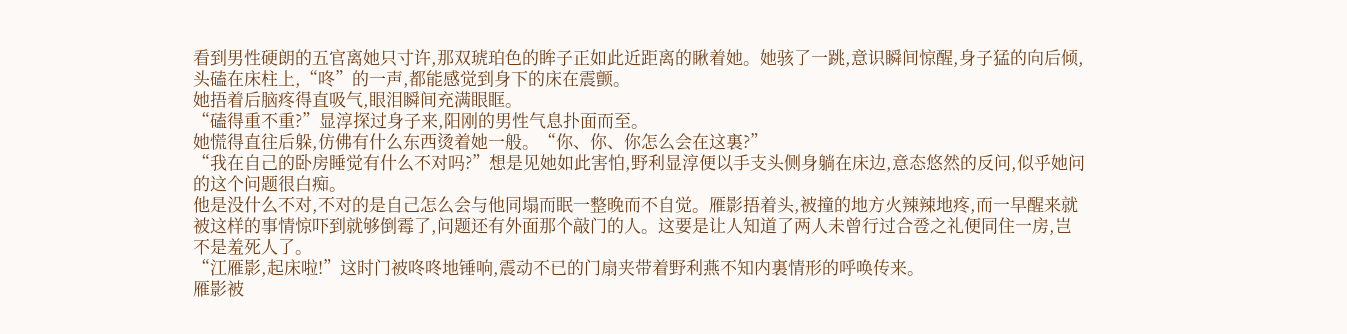看到男性硬朗的五官离她只寸许,那双琥珀色的眸子正如此近距离的瞅着她。她骇了一跳,意识瞬间惊醒,身子猛的向后倾,头磕在床柱上,“咚”的一声,都能感觉到身下的床在震颤。
她捂着后脑疼得直吸气,眼泪瞬间充满眼眶。
“磕得重不重?”显淳探过身子来,阳刚的男性气息扑面而至。
她慌得直往后躲,仿佛有什么东西烫着她一般。“你、你、你怎么会在这裏?”
“我在自己的卧房睡觉有什么不对吗?”想是见她如此害怕,野利显淳便以手支头侧身躺在床边,意态悠然的反问,似乎她问的这个问题很白痴。
他是没什么不对,不对的是自己怎么会与他同塌而眠一整晚而不自觉。雁影捂着头,被撞的地方火辣辣地疼,而一早醒来就被这样的事情惊吓到就够倒霉了,问题还有外面那个敲门的人。这要是让人知道了两人未曾行过合卺之礼便同住一房,岂不是羞死人了。
“江雁影,起床啦!”这时门被咚咚地锤响,震动不已的门扇夹带着野利燕不知内裏情形的呼唤传来。
雁影被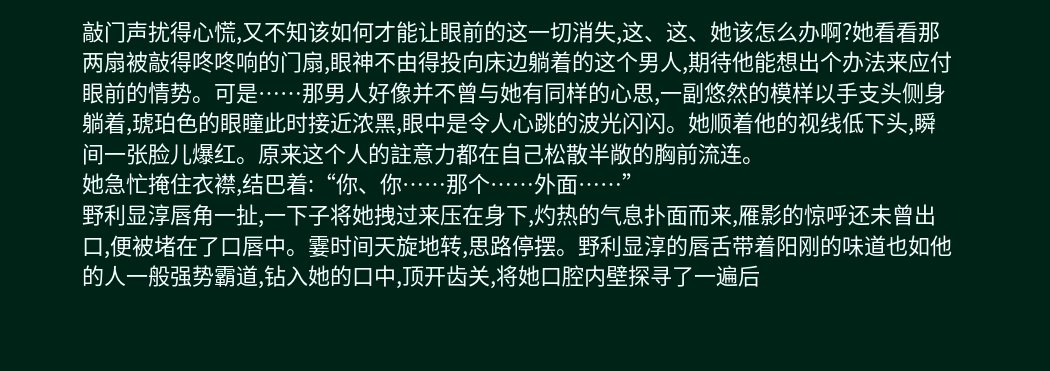敲门声扰得心慌,又不知该如何才能让眼前的这一切消失,这、这、她该怎么办啊?她看看那两扇被敲得咚咚响的门扇,眼神不由得投向床边躺着的这个男人,期待他能想出个办法来应付眼前的情势。可是……那男人好像并不曾与她有同样的心思,一副悠然的模样以手支头侧身躺着,琥珀色的眼瞳此时接近浓黑,眼中是令人心跳的波光闪闪。她顺着他的视线低下头,瞬间一张脸儿爆红。原来这个人的註意力都在自己松散半敞的胸前流连。
她急忙掩住衣襟,结巴着:“你、你……那个……外面……”
野利显淳唇角一扯,一下子将她拽过来压在身下,灼热的气息扑面而来,雁影的惊呼还未曾出口,便被堵在了口唇中。霎时间天旋地转,思路停摆。野利显淳的唇舌带着阳刚的味道也如他的人一般强势霸道,钻入她的口中,顶开齿关,将她口腔内壁探寻了一遍后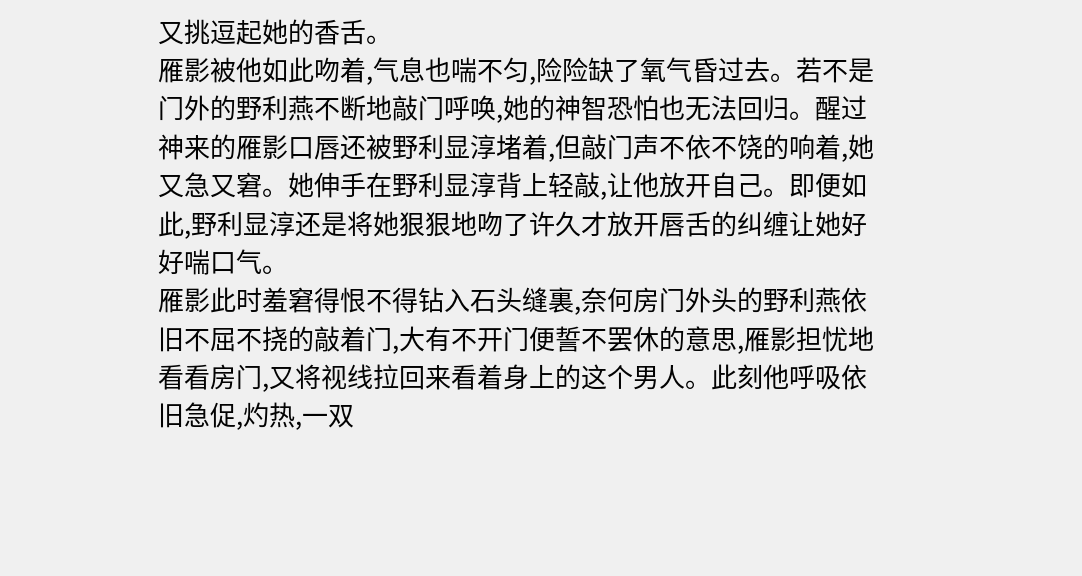又挑逗起她的香舌。
雁影被他如此吻着,气息也喘不匀,险险缺了氧气昏过去。若不是门外的野利燕不断地敲门呼唤,她的神智恐怕也无法回归。醒过神来的雁影口唇还被野利显淳堵着,但敲门声不依不饶的响着,她又急又窘。她伸手在野利显淳背上轻敲,让他放开自己。即便如此,野利显淳还是将她狠狠地吻了许久才放开唇舌的纠缠让她好好喘口气。
雁影此时羞窘得恨不得钻入石头缝裏,奈何房门外头的野利燕依旧不屈不挠的敲着门,大有不开门便誓不罢休的意思,雁影担忧地看看房门,又将视线拉回来看着身上的这个男人。此刻他呼吸依旧急促,灼热,一双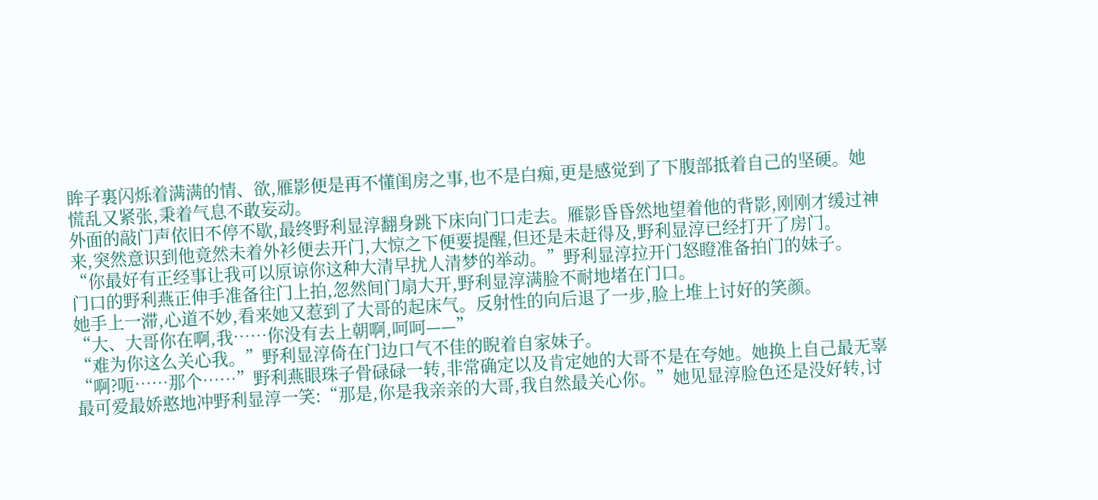眸子裏闪烁着满满的情、欲,雁影便是再不懂闺房之事,也不是白痴,更是感觉到了下腹部抵着自己的坚硬。她慌乱又紧张,秉着气息不敢妄动。
外面的敲门声依旧不停不歇,最终野利显淳翻身跳下床向门口走去。雁影昏昏然地望着他的背影,刚刚才缓过神来,突然意识到他竟然未着外衫便去开门,大惊之下便要提醒,但还是未赶得及,野利显淳已经打开了房门。
“你最好有正经事让我可以原谅你这种大清早扰人清梦的举动。”野利显淳拉开门怒瞪准备拍门的妹子。
门口的野利燕正伸手准备往门上拍,忽然间门扇大开,野利显淳满脸不耐地堵在门口。
她手上一滞,心道不妙,看来她又惹到了大哥的起床气。反射性的向后退了一步,脸上堆上讨好的笑颜。
“大、大哥你在啊,我……你没有去上朝啊,呵呵——”
“难为你这么关心我。”野利显淳倚在门边口气不佳的睨着自家妹子。
“啊?呃……那个……”野利燕眼珠子骨碌碌一转,非常确定以及肯定她的大哥不是在夸她。她换上自己最无辜最可爱最娇憨地冲野利显淳一笑:“那是,你是我亲亲的大哥,我自然最关心你。”她见显淳脸色还是没好转,讨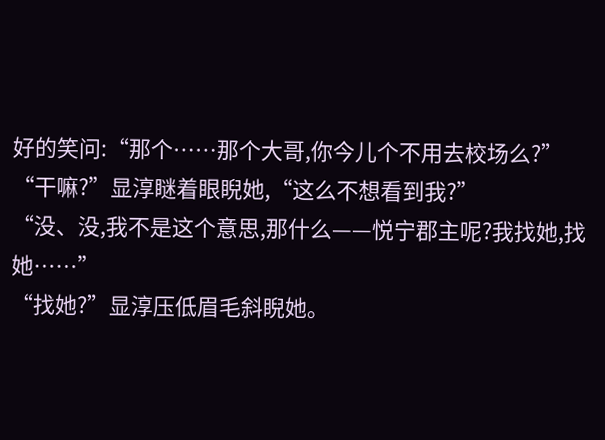好的笑问:“那个……那个大哥,你今儿个不用去校场么?”
“干嘛?”显淳瞇着眼睨她,“这么不想看到我?”
“没、没,我不是这个意思,那什么——悦宁郡主呢?我找她,找她……”
“找她?”显淳压低眉毛斜睨她。